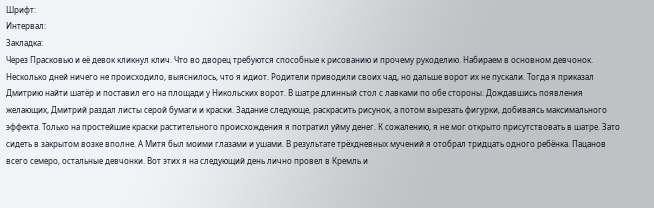Шрифт:
Интервал:
Закладка:
Через Прасковью и её девок кликнул клич. Что во дворец требуются способные к рисованию и прочему рукоделию. Набираем в основном девчонок. Несколько дней ничего не происходило, выяснилось, что я идиот. Родители приводили своих чад, но дальше ворот их не пускали. Тогда я приказал Дмитрию найти шатёр и поставил его на площади у Никольских ворот. В шатре длинный стол с лавками по обе стороны. Дождавшись появления желающих, Дмитрий раздал листы серой бумаги и краски. Задание следующе, раскрасить рисунок, а потом вырезать фигурки, добиваясь максимального эффекта. Только на простейшие краски растительного происхождения я потратил уйму денег. К сожалению, я не мог открыто присутствовать в шатре. Зато сидеть в закрытом возке вполне. А Митя был моими глазами и ушами. В результате трёхдневных мучений я отобрал тридцать одного ребёнка. Пацанов всего семеро, остальные девчонки. Вот этих я на следующий день лично провел в Кремль и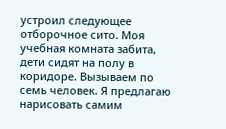устроил следующее отборочное сито. Моя учебная комната забита, дети сидят на полу в коридоре. Вызываем по семь человек. Я предлагаю нарисовать самим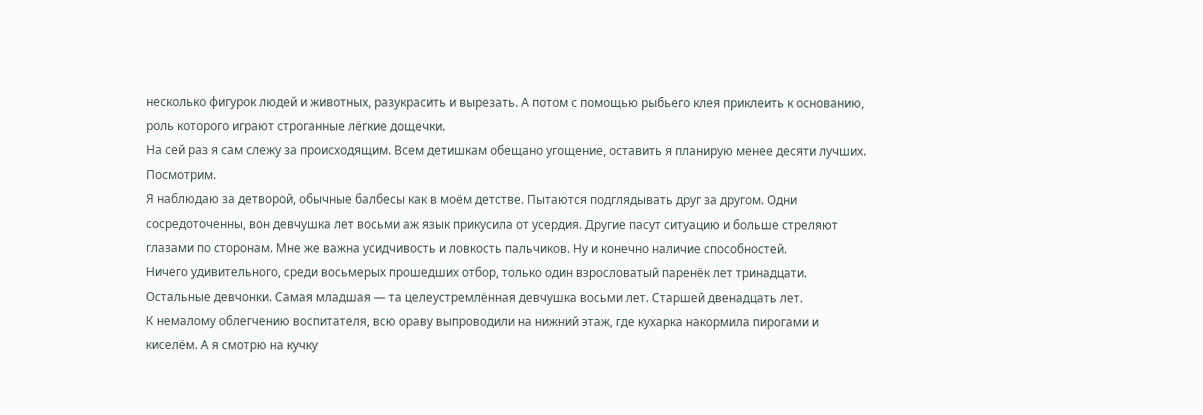несколько фигурок людей и животных, разукрасить и вырезать. А потом с помощью рыбьего клея приклеить к основанию, роль которого играют строганные лёгкие дощечки.
На сей раз я сам слежу за происходящим. Всем детишкам обещано угощение, оставить я планирую менее десяти лучших. Посмотрим.
Я наблюдаю за детворой, обычные балбесы как в моём детстве. Пытаются подглядывать друг за другом. Одни сосредоточенны, вон девчушка лет восьми аж язык прикусила от усердия. Другие пасут ситуацию и больше стреляют глазами по сторонам. Мне же важна усидчивость и ловкость пальчиков. Ну и конечно наличие способностей.
Ничего удивительного, среди восьмерых прошедших отбор, только один взрословатый паренёк лет тринадцати. Остальные девчонки. Самая младшая — та целеустремлённая девчушка восьми лет. Старшей двенадцать лет.
К немалому облегчению воспитателя, всю ораву выпроводили на нижний этаж, где кухарка накормила пирогами и киселём. А я смотрю на кучку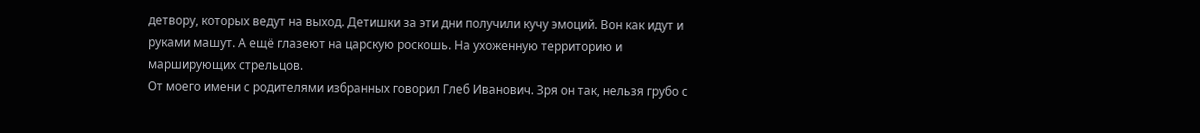детвору, которых ведут на выход. Детишки за эти дни получили кучу эмоций. Вон как идут и руками машут. А ещё глазеют на царскую роскошь. На ухоженную территорию и марширующих стрельцов.
От моего имени с родителями избранных говорил Глеб Иванович. Зря он так, нельзя грубо с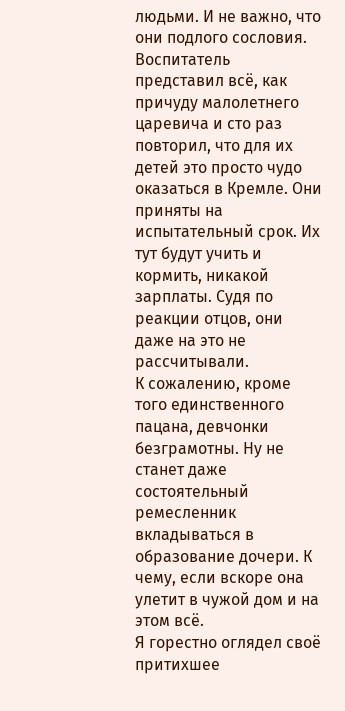людьми. И не важно, что они подлого сословия.
Воспитатель представил всё, как причуду малолетнего царевича и сто раз повторил, что для их детей это просто чудо оказаться в Кремле. Они приняты на испытательный срок. Их тут будут учить и кормить, никакой зарплаты. Судя по реакции отцов, они даже на это не рассчитывали.
К сожалению, кроме того единственного пацана, девчонки безграмотны. Ну не станет даже состоятельный ремесленник вкладываться в образование дочери. К чему, если вскоре она улетит в чужой дом и на этом всё.
Я горестно оглядел своё притихшее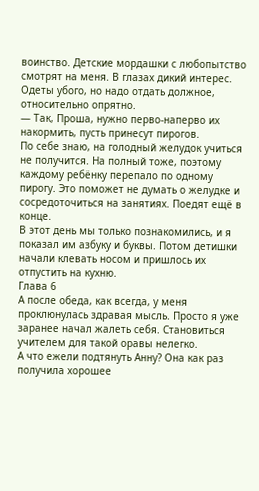воинство. Детские мордашки с любопытство смотрят на меня. В глазах дикий интерес. Одеты убого, но надо отдать должное, относительно опрятно.
— Так, Проша, нужно перво-наперво их накормить, пусть принесут пирогов.
По себе знаю, на голодный желудок учиться не получится. На полный тоже, поэтому каждому ребёнку перепало по одному пирогу. Это поможет не думать о желудке и сосредоточиться на занятиях. Поедят ещё в конце.
В этот день мы только познакомились, и я показал им азбуку и буквы. Потом детишки начали клевать носом и пришлось их отпустить на кухню.
Глава 6
А после обеда, как всегда, у меня проклюнулась здравая мысль. Просто я уже заранее начал жалеть себя. Становиться учителем для такой оравы нелегко.
А что ежели подтянуть Анну? Она как раз получила хорошее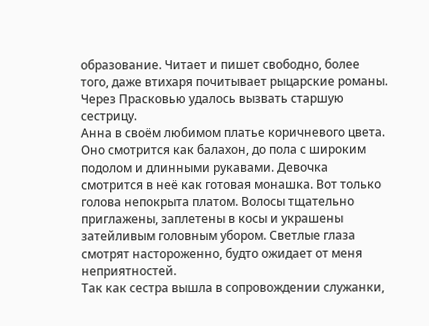образование. Читает и пишет свободно, более того, даже втихаря почитывает рыцарские романы.
Через Прасковью удалось вызвать старшую сестрицу.
Анна в своём любимом платье коричневого цвета. Оно смотрится как балахон, до пола с широким подолом и длинными рукавами. Девочка смотрится в неё как готовая монашка. Вот только голова непокрыта платом. Волосы тщательно приглажены, заплетены в косы и украшены затейливым головным убором. Светлые глаза смотрят настороженно, будто ожидает от меня неприятностей.
Так как сестра вышла в сопровождении служанки,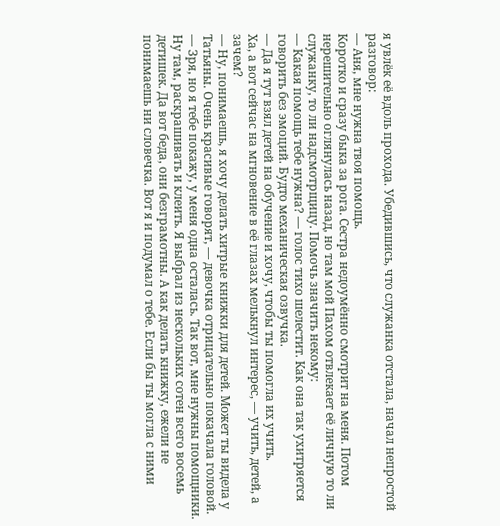я увлёк её вдоль прохода. Убедившись, что служанка отстала, начал непростой разговор:
— Аня, мне нужна твоя помощь.
Коротко и сразу быка за рога. Сестра недоумённо смотрит на меня. Потом нерешительно оглянулась назад, но там мой Пахом отвлекает её личную то ли служанку, то ли надсмотрщицу. Помочь значить некому:
— Какая помощь тебе нужна? — голос тихо шелестит. Как она так ухитряется говорить без эмоций. Будто механическая озвучка.
— Да я тут взял детей на обучение и хочу, чтобы ты помогла их учить.
Ха, а вот сейчас на мгновение в её глазах мелькнул интерес, — учить, детей, а зачем?
— Ну, понимаешь, я хочу делать хитрые книжки для детей. Может ты видела у Татьяны. Очень красивые говорят, — девочка отрицательно покачала головой.
— Зря, но я тебе покажу, у меня одна осталась. Так вот, мне нужны помощники. Ну там, раскрашивать и клеить. Я выбрал из нескольких сотен всего восемь детишек. Да вот беда, они безграмотны. А как делать книжку, ежели не понимаешь ни словечка. Вот я и подумал о тебе. Если бы ты могла с ними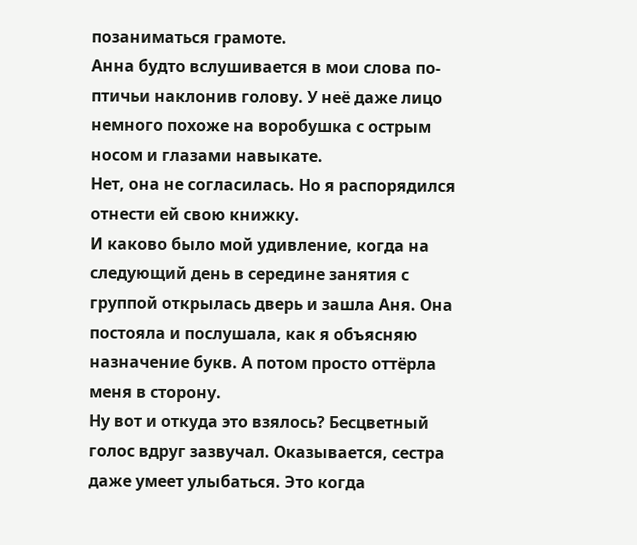позаниматься грамоте.
Анна будто вслушивается в мои слова по-птичьи наклонив голову. У неё даже лицо немного похоже на воробушка с острым носом и глазами навыкате.
Нет, она не согласилась. Но я распорядился отнести ей свою книжку.
И каково было мой удивление, когда на следующий день в середине занятия с группой открылась дверь и зашла Аня. Она постояла и послушала, как я объясняю назначение букв. А потом просто оттёрла меня в сторону.
Ну вот и откуда это взялось? Бесцветный голос вдруг зазвучал. Оказывается, сестра даже умеет улыбаться. Это когда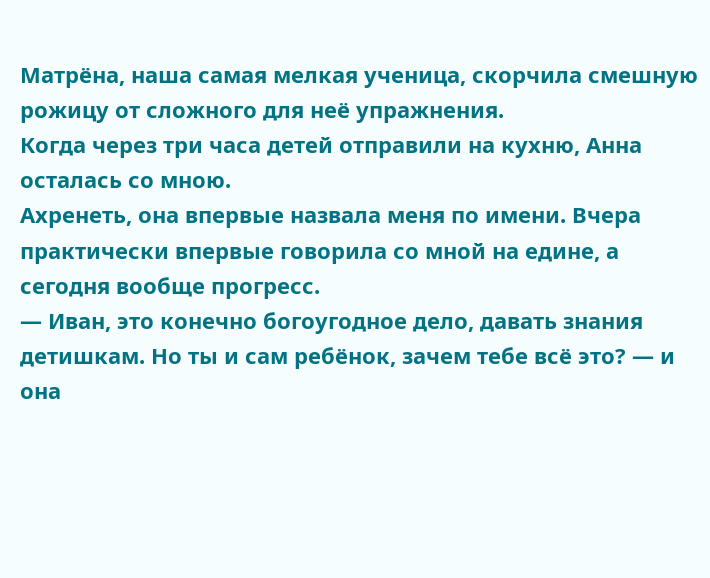Матрёна, наша самая мелкая ученица, скорчила смешную рожицу от сложного для неё упражнения.
Когда через три часа детей отправили на кухню, Анна осталась со мною.
Ахренеть, она впервые назвала меня по имени. Вчера практически впервые говорила со мной на едине, а сегодня вообще прогресс.
— Иван, это конечно богоугодное дело, давать знания детишкам. Но ты и сам ребёнок, зачем тебе всё это? — и она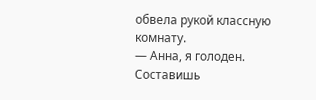обвела рукой классную комнату.
— Анна, я голоден. Составишь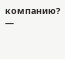компанию? —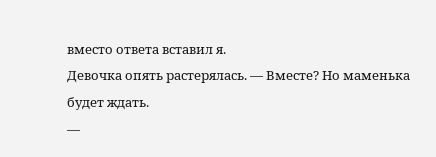вместо ответа вставил я.
Девочка опять растерялась. — Вместе? Но маменька будет ждать.
—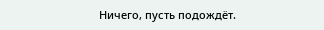Ничего, пусть подождёт.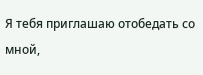Я тебя приглашаю отобедать со мной,